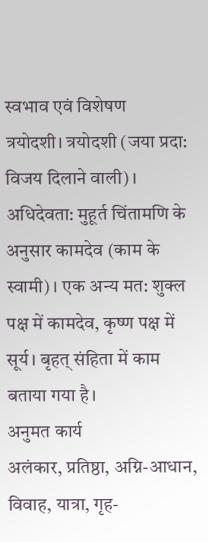स्वभाव एवं विशेषण
त्रयोदशी। त्रयोदशी (जया प्रदा: विजय दिलाने वाली)। अधिदेवता: मुहूर्त चिंतामणि के अनुसार कामदेव (काम के स्वामी)। एक अन्य मत: शुक्ल पक्ष में कामदेव, कृष्ण पक्ष में सूर्य। बृहत् संहिता में काम बताया गया है।
अनुमत कार्य
अलंकार, प्रतिष्ठा, अग्नि-आधान, विवाह, यात्रा, गृह-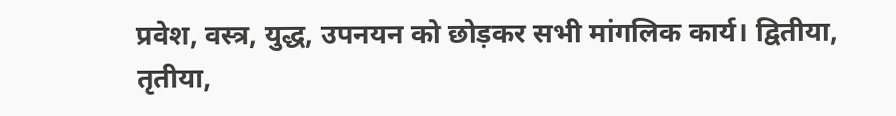प्रवेश, वस्त्र, युद्ध, उपनयन को छोड़कर सभी मांगलिक कार्य। द्वितीया, तृतीया,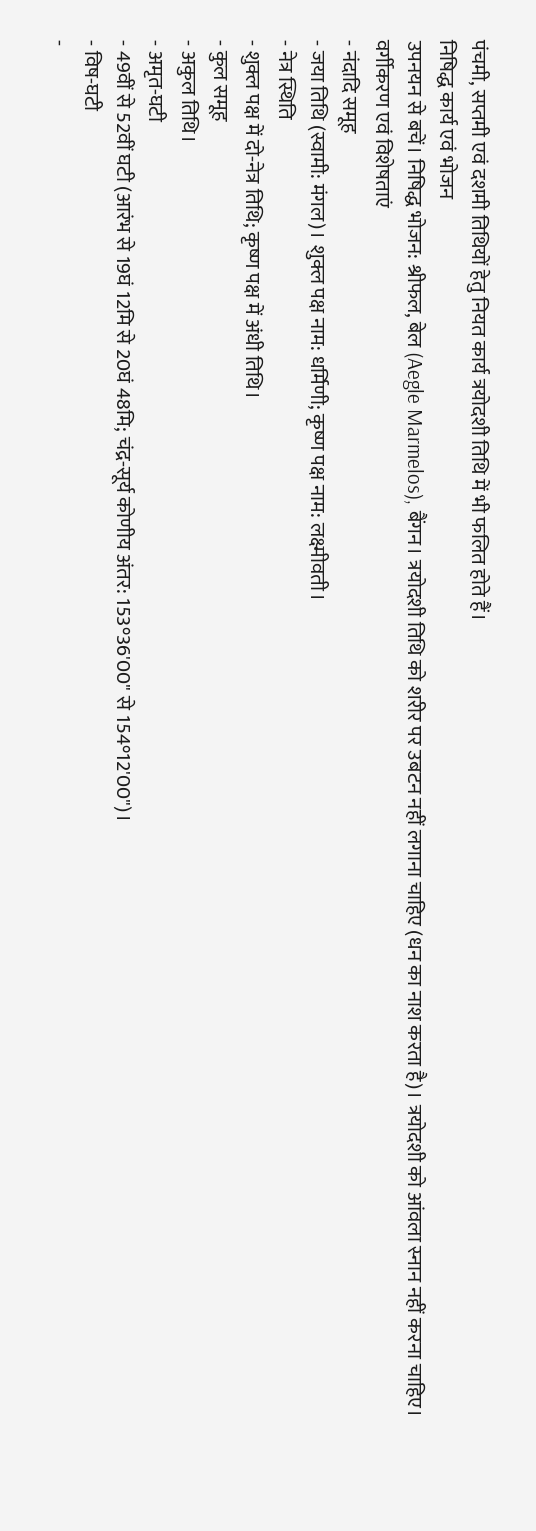पंचमी, सप्तमी एवं दशमी तिथियों हेतु नियत कार्य त्रयोदशी तिथि में भी फलित होते हैं।
निषिद्ध कार्य एवं भोजन
उपनयन से बचें। निषिद्ध भोजन: श्रीफल, बेल (Aegle Marmelos), बैंगन। त्रयोदशी तिथि को शरीर पर उबटन नहीं लगाना चाहिए (धन का नाश करता है)। त्रयोदशी को आंवला स्नान नहीं करना चाहिए।
वर्गीकरण एवं विशेषताएं
- नंदादि समूह
- जया तिथि (स्वामी: मंगल)। शुक्ल पक्ष नाम: धर्मिणी; कृष्ण पक्ष नाम: लक्ष्मीवती।
- नेत्र स्थिति
- शुक्ल पक्ष में दो-नेत्र तिथि; कृष्ण पक्ष में अंधी तिथि।
- कुल समूह
- अकुल तिथि।
- अमृत-घटी
- 49वीं से 52वीं घटी (आरंभ से 19घं 12मि से 20घं 48मि; चंद्र-सूर्य कोणीय अंतर: 153°36'00" से 154°12'00")।
- विष-घटी
-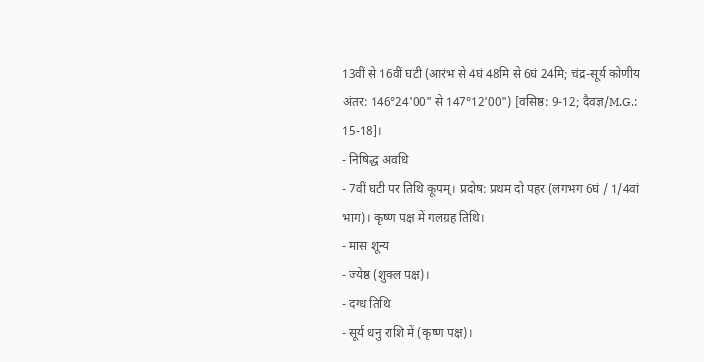13वीं से 16वीं घटी (आरंभ से 4घं 48मि से 6घं 24मि; चंद्र-सूर्य कोणीय अंतर: 146°24'00" से 147°12'00") [वसिष्ठ: 9-12; दैवज्ञ/M.G.: 15-18]।
- निषिद्ध अवधि
- 7वीं घटी पर तिथि कूपम्। प्रदोष: प्रथम दो पहर (लगभग 6घं / 1/4वां भाग)। कृष्ण पक्ष में गलग्रह तिथि।
- मास शून्य
- ज्येष्ठ (शुक्ल पक्ष)।
- दग्ध तिथि
- सूर्य धनु राशि में (कृष्ण पक्ष)।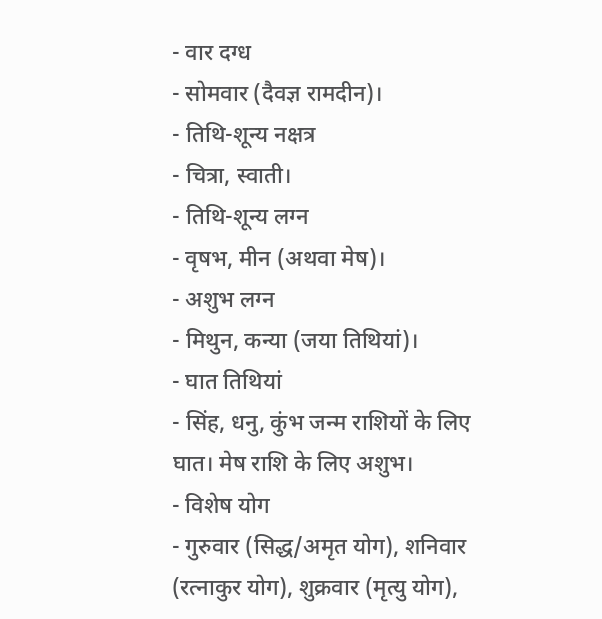- वार दग्ध
- सोमवार (दैवज्ञ रामदीन)।
- तिथि-शून्य नक्षत्र
- चित्रा, स्वाती।
- तिथि-शून्य लग्न
- वृषभ, मीन (अथवा मेष)।
- अशुभ लग्न
- मिथुन, कन्या (जया तिथियां)।
- घात तिथियां
- सिंह, धनु, कुंभ जन्म राशियों के लिए घात। मेष राशि के लिए अशुभ।
- विशेष योग
- गुरुवार (सिद्ध/अमृत योग), शनिवार (रत्नाकुर योग), शुक्रवार (मृत्यु योग),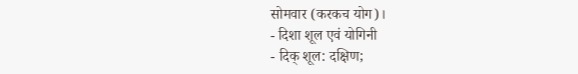सोमवार (करकच योग)।
- दिशा शूल एवं योगिनी
- दिक् शूल: दक्षिण;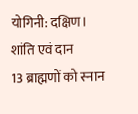योगिनी: दक्षिण।
शांति एवं दान
13 ब्राह्मणों को स्नान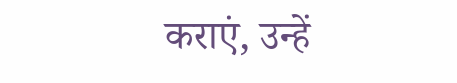कराएं, उन्हें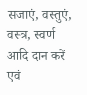सजाएं, वस्तुएं, वस्त्र, स्वर्ण आदि दान करें एवं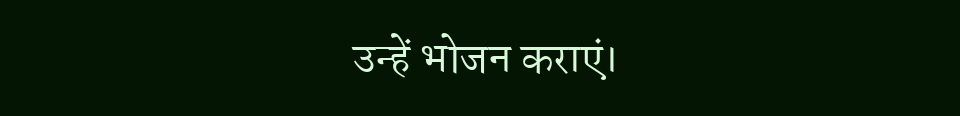उन्हें भोजन कराएं।